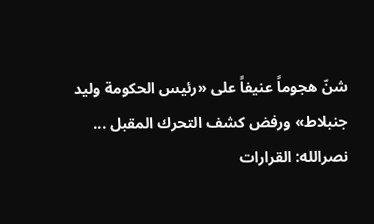شنّ هجوماً عنيفاً على «رئيس الحكومة وليد جنبلاط» ورفض كشف التحرك المقبل ...
نصرالله: القرارات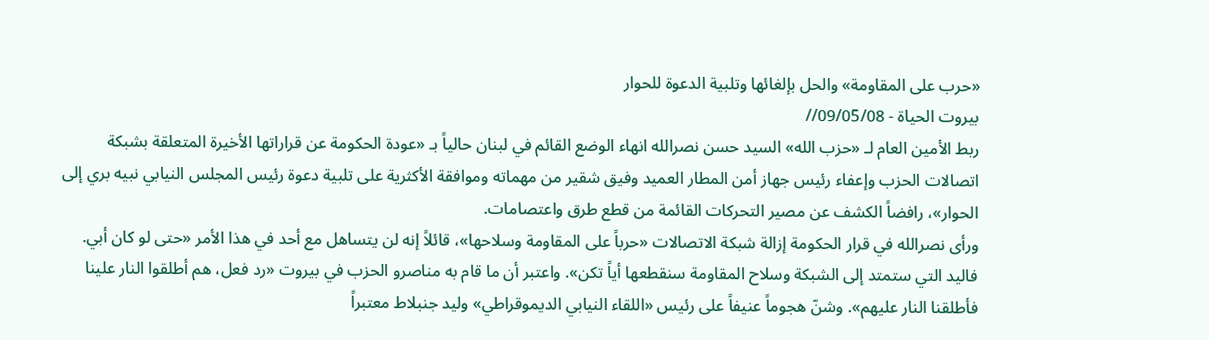«حرب على المقاومة» والحل بإلغائها وتلبية الدعوة للحوار
بيروت الحياة - 09/05/08//
ربط الأمين العام لـ «حزب الله» السيد حسن نصرالله انهاء الوضع القائم في لبنان حالياً بـ «عودة الحكومة عن قراراتها الأخيرة المتعلقة بشبكة اتصالات الحزب وإعفاء رئيس جهاز أمن المطار العميد وفيق شقير من مهماته وموافقة الأكثرية على تلبية دعوة رئيس المجلس النيابي نبيه بري إلى الحوار»، رافضاً الكشف عن مصير التحركات القائمة من قطع طرق واعتصامات.
ورأى نصرالله في قرار الحكومة إزالة شبكة الاتصالات «حرباً على المقاومة وسلاحها»، قائلاً إنه لن يتساهل مع أحد في هذا الأمر «حتى لو كان أبي. فاليد التي ستمتد إلى الشبكة وسلاح المقاومة سنقطعها أياً تكن». واعتبر أن ما قام به مناصرو الحزب في بيروت «رد فعل، هم أطلقوا النار علينا فأطلقنا النار عليهم». وشنّ هجوماً عنيفاً على رئيس «اللقاء النيابي الديموقراطي» وليد جنبلاط معتبراً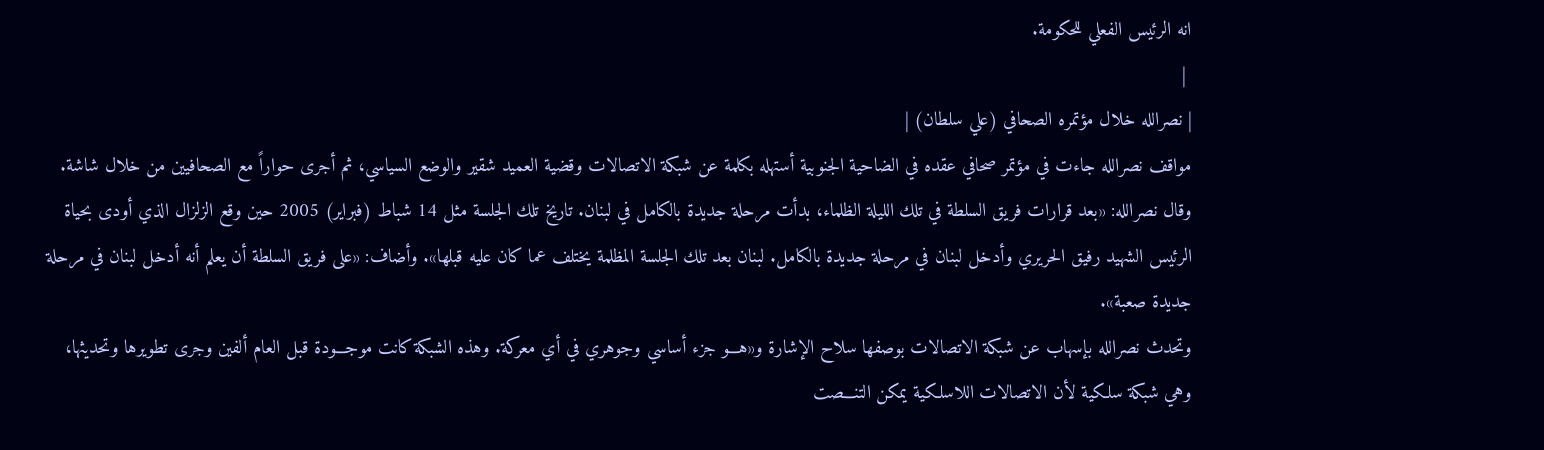انه الرئيس الفعلي للحكومة.
 |
| نصرالله خلال مؤتمره الصحافي (علي سلطان) |
مواقف نصرالله جاءت في مؤتمر صحافي عقده في الضاحية الجنوبية أستهله بكلمة عن شبكة الاتصالات وقضية العميد شقير والوضع السياسي، ثم أجرى حواراً مع الصحافيين من خلال شاشة.
وقال نصرالله: «بعد قرارات فريق السلطة في تلك الليلة الظلماء، بدأت مرحلة جديدة بالكامل في لبنان. تاريخ تلك الجلسة مثل 14 شباط (فبراير) 2005 حين وقع الزلزال الذي أودى بحياة الرئيس الشهيد رفيق الحريري وأدخل لبنان في مرحلة جديدة بالكامل. لبنان بعد تلك الجلسة المظلمة يختلف عما كان عليه قبلها». وأضاف: «على فريق السلطة أن يعلم أنه أدخل لبنان في مرحلة جديدة صعبة».
وتحدث نصرالله بإسهاب عن شبكة الاتصالات بوصفها سلاح الإشارة و«هـــو جزء أساسي وجوهري في أي معركة. وهذه الشبكة كانت موجـــودة قبل العام ألفين وجرى تطويرها وتحديثها، وهي شبكة سلكية لأن الاتصالات اللاسلكية يمكن التنـــصت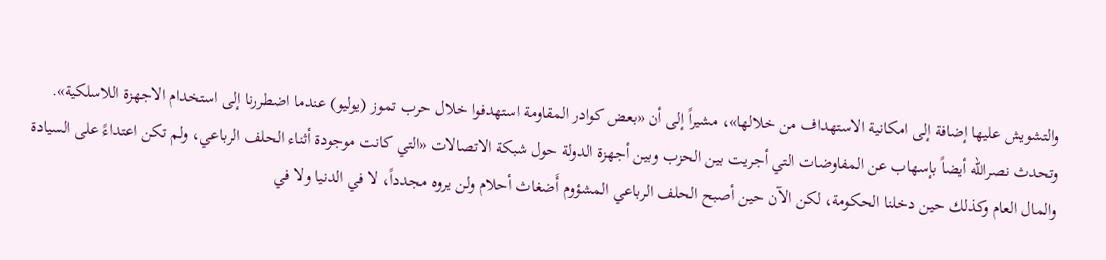والتشويش عليها إضافة إلى امكانية الاستهداف من خلالها»، مشيراً إلى أن «بعض كوادر المقاومة استهدفوا خلال حرب تموز (يوليو) عندما اضطررنا إلى استخدام الاجهزة اللاسلكية».
وتحدث نصرالله أيضاً بإسهاب عن المفاوضات التي أجريت بين الحزب وبين أجهزة الدولة حول شبكة الاتصالات «التي كانت موجودة أثناء الحلف الرباعي، ولم تكن اعتداءً على السيادة والمال العام وكذلك حين دخلنا الحكومة، لكن الآن حين أصبح الحلف الرباعي المشؤوم أَضغاث أحلام ولن يروه مجدداً، لا في الدنيا ولا في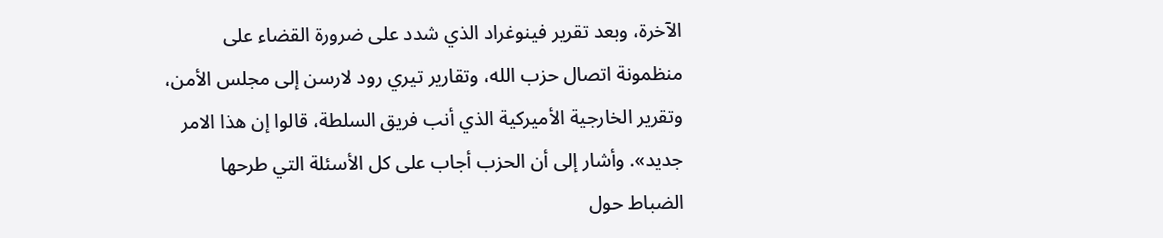الآخرة، وبعد تقرير فينوغراد الذي شدد على ضرورة القضاء على منظمونة اتصال حزب الله، وتقارير تيري رود لارسن إلى مجلس الأمن، وتقرير الخارجية الأميركية الذي أنب فريق السلطة، قالوا إن هذا الامر جديد». وأشار إلى أن الحزب أجاب على كل الأسئلة التي طرحها الضباط حول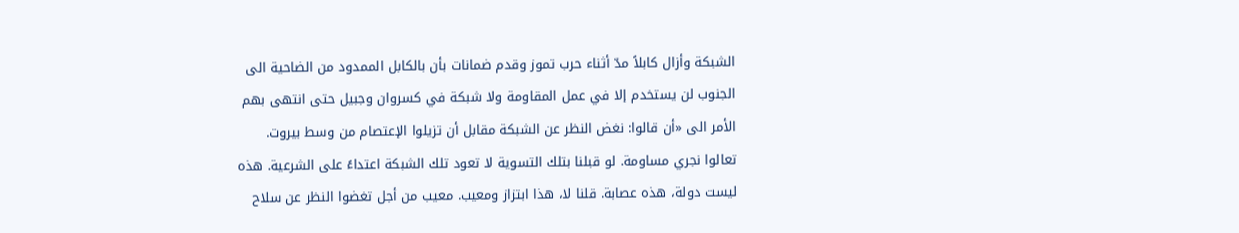الشبكة وأزال كابلاً مدّ أثناء حرب تموز وقدم ضمانات بأن بالكابل الممدود من الضاحية الى الجنوب لن يستخدم إلا في عمل المقاومة ولا شبكة في كسروان وجبيل حتى انتهى بهم الأمر الى «أن قالوا: نغض النظر عن الشبكة مقابل أن تزيلوا الإعتصام من وسط بيروت. تعالوا نجري مساومة. لو قبلنا بتلك التسوية لا تعود تلك الشبكة اعتداءً على الشرعية. هذه ليست دولة، هذه عصابة. قلنا لا، هذا ابتزاز ومعيب. معيب من أجل تغضوا النظر عن سلاح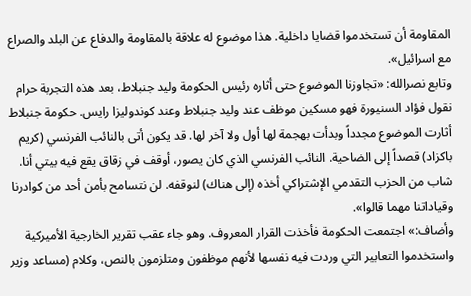المقاومة أن تستخدموا قضايا داخلية. هذا موضوع له علاقة بالمقاومة والدفاع عن البلد والصراع مع اسرائيل».
وتابع نصرالله: «تجاوزنا الموضوع حتى أثاره رئيس الحكومة وليد جنبلاط، بعد هذه التجربة حرام نقول فؤاد السنيورة فهو مسكين موظف عند وليد جنبلاط وعند كوندوليزا رايس. حكومة جنبلاط أثارت الموضوع مجدداً وبدأت بهجمة لها أول ولا آخر لها. قد يكون أتى بالنائب الفرنسي (كريم باكزاد) قصداً إلى الضاحية. النائب الفرنسي الذي كان يصور، أوقف في زقاق يقع فيه بيتي أنا. شاب من الحزب التقدمي الإشتراكي أخذه (إلى هناك) لنوقفه. لن نتسامح بأمن أحد من كوادرنا وقياداتنا مهما قالوا».
وأضاف:» اجتمعت الحكومة فأخذت القرار المعروف. وهو جاء عقب تقرير الخارجية الأميركية واستخدموا التعابير التي وردت فيه نفسها لأنهم موظفون ومتلزمون بالنص، وكلام (مساعد وزير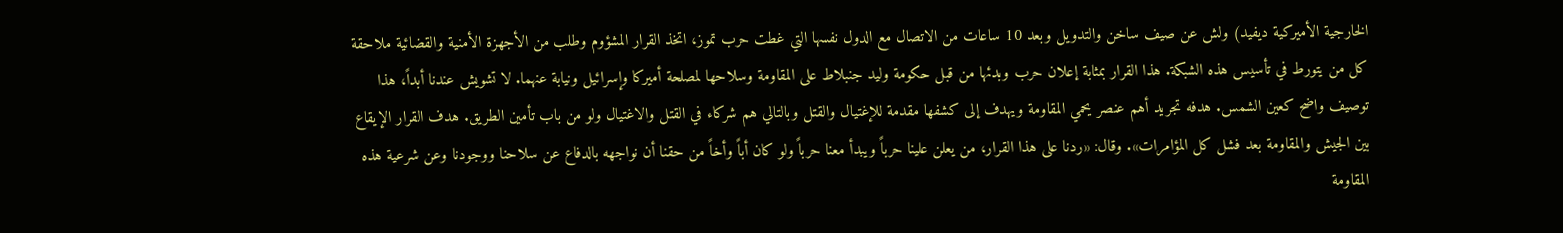الخارجية الأميركية ديفيد) ولش عن صيف ساخن والتدويل وبعد 10 ساعات من الاتصال مع الدول نفسها التي غطت حرب تموز، اتخذ القرار المشؤوم وطلب من الأجهزة الأمنية والقضائية ملاحقة كل من يتورط في تأسيس هذه الشبكة. هذا القرار بمثابة إعلان حرب وبدئها من قبل حكومة وليد جنبلاط على المقاومة وسلاحها لمصلحة أميركا وإسرائيل ونيابة عنهما. لا تشويش عندنا أبداً، هذا توصيف واضح كعين الشمس. هدفه تجريد أهم عنصر يحمي المقاومة ويهدف إلى كشفها مقدمة للإغتيال والقتل وبالتالي هم شركاء في القتل والاغتيال ولو من باب تأمين الطريق. هدف القرار الإيقاع بين الجيش والمقاومة بعد فشل كل المؤامرات». وقال: «ردنا على هذا القرار، من يعلن علينا حرباً ويبدأ معنا حرباً ولو كان أباً وأخاً من حقنا أن نواجهه بالدفاع عن سلاحنا ووجودنا وعن شرعية هذه المقاومة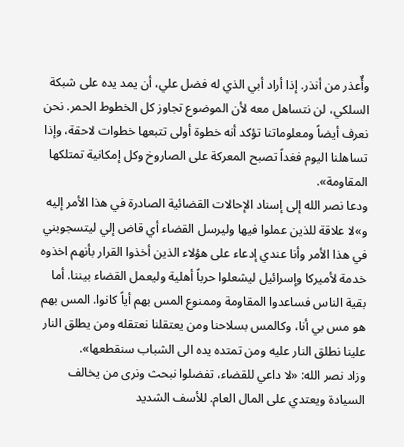وأٌعذر من أنذر. إذا أراد أبي الذي له فضل علي، أن يمد يده على شبكة السلكي، لن نتساهل معه لأن الموضوع تجاوز كل الخطوط الحمر. نحن نعرف أيضاً ومعلوماتنا تؤكد أنه خطوة أولى تتبعها خطوات لاحقة، وإذا تساهلنا اليوم فغداً تصبح المعركة على الصاروخ وكل إمكانية تمتلكها المقاومة».
ودعا نصر الله إلى إسناد الإحالات القضائية الصادرة في هذا الأمر إليه و»لا علاقة للذين عملوا فيها وليرسل القضاء أي قاض إلي ليتسجوبني في هذا الأمر وأنا عندي إدعاء على هؤلاء الذين أخذوا القرار بأنهم اخذوه خدمة لأميركا وإسرائيل ليشعلوا حرباً أهلية وليعمل القضاء بيننا. أما بقية الناس فساعدوا المقاومة وممنوع المس بهم أياً كانوا. المس بهم هو مس بي أنا، وكالمس بسلاحنا ومن يعتقلنا نعتقله ومن يطلق النار علينا نطلق النار عليه ومن تمتده يده الى الشباب سنقطعها».
وزاد نصر الله: «لا داعي للقضاء، تفضلوا نبحث ونرى من يخالف السيادة ويعتدي على المال العام. للأسف الشديد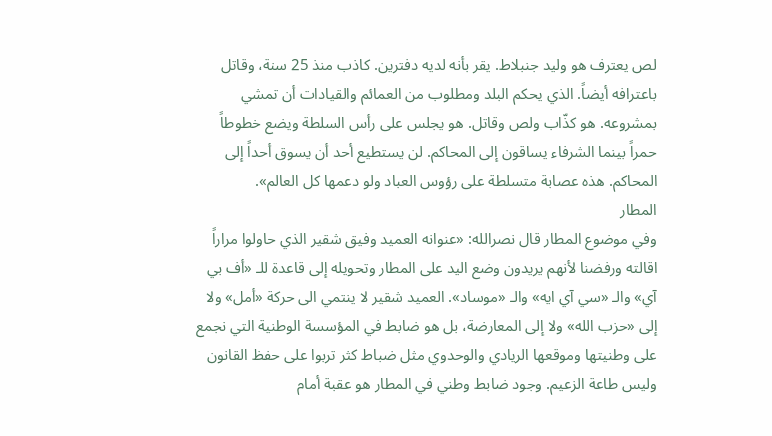لص يعترف هو وليد جنبلاط. يقر بأنه لديه دفترين. كاذب منذ 25 سنة، وقاتل باعترافه أيضاً. الذي يحكم البلد ومطلوب من العمائم والقيادات أن تمشي بمشروعه. هو كذّاب ولص وقاتل. هو يجلس على رأس السلطة ويضع خطوطاً حمراً بينما الشرفاء يساقون إلى المحاكم. لن يستطيع أحد أن يسوق أحداً إلى المحاكم. هذه عصابة متسلطة على رؤوس العباد ولو دعمها كل العالم».
المطار
وفي موضوع المطار قال نصرالله: «عنوانه العميد وفيق شقير الذي حاولوا مراراً اقالته ورفضنا لأنهم يريدون وضع اليد على المطار وتحويله إلى قاعدة للـ «أف بي آي» والـ «سي آي ايه» والـ «موساد». العميد شقير لا ينتمي الى حركة «أمل» ولا إلى «حزب الله» ولا إلى المعارضة، بل هو ضابط في المؤسسة الوطنية التي نجمع على وطنيتها وموقعها الريادي والوحدوي مثل ضباط كثر تربوا على حفظ القانون وليس طاعة الزعيم. وجود ضابط وطني في المطار هو عقبة أمام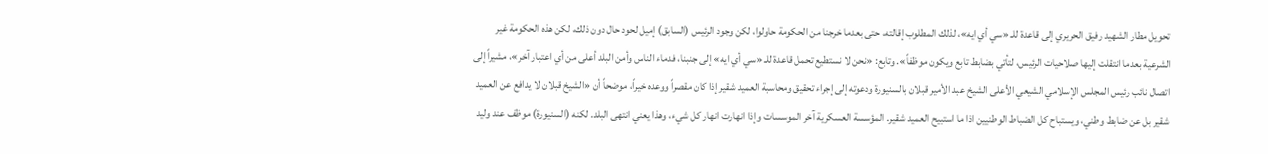تحويل مطار الشهيد رفيق الحريري إلى قاعدة للـ «سي أي ايه»، لذلك المطلوب إقالته، حتى بعدما خرجنا من الحكومة حاولوا، لكن وجود الرئيس (السابق) إميل لحود حال دون ذلك، لكن هذه الحكومة غير الشرعية بعدما انتقلت إليها صلاحيات الرئيس، لتأتي بضابط تابع ويكون موظفاً». وتابع: «نحن لا نستطيع تحمل قاعدة للـ «سي أي ايه» إلى جنبنا، فدماء الناس وأمن البلد أعلى من أي اعتبار آخر»، مشيراً إلى اتصال نائب رئيس المجلس الإسلامي الشيعي الأعلى الشيخ عبد الأمير قبلان بالسنيورة ودعوته إلى إجراء تحقيق ومحاسبة العميد شقير إذا كان مقصراً ووعده خيراً، موضحاً أن «الشيخ قبلان لا يدافع عن العميد شقير بل عن ضابط وطني، ويستباح كل الضباط الوطنيين اذا ما استبيح العميد شقير. المؤسسة العسكرية آخر الموسسات وإذا انهارت انهار كل شيء، وهذا يعني انتهى البلد. لكنه (السنيورة) موظف عند وليد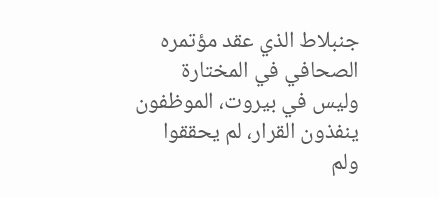جنبلاط الذي عقد مؤتمره الصحافي في المختارة وليس في بيروت، الموظفون ينفذون القرار، لم يحققوا ولم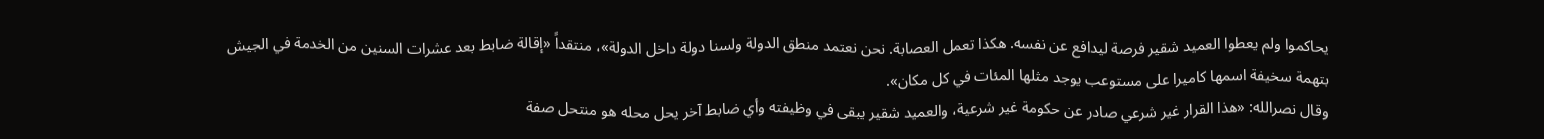يحاكموا ولم يعطوا العميد شقير فرصة ليدافع عن نفسه. هكذا تعمل العصابة. نحن نعتمد منطق الدولة ولسنا دولة داخل الدولة»، منتقداً «إقالة ضابط بعد عشرات السنين من الخدمة في الجيش بتهمة سخيفة اسمها كاميرا على مستوعب يوجد مثلها المئات في كل مكان».
وقال نصرالله: «هذا القرار غير شرعي صادر عن حكومة غير شرعية، والعميد شقير يبقى في وظيفته وأي ضابط آخر يحل محله هو منتحل صفة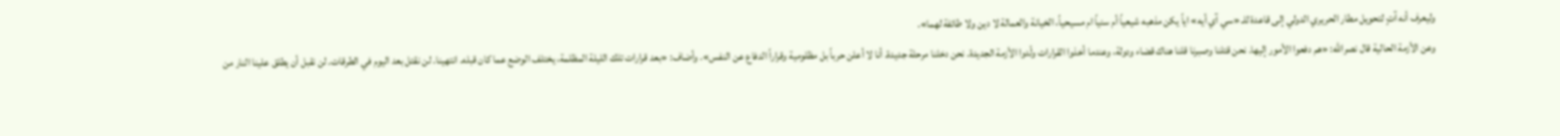وليعرف أنه آتٍ لتحويل مطار الحريري الدولي إلى قاعدة للـ «سي آي أيه» اياً يكن مذهبه شيعياً أم سنياً ام مسيحياً، الخيانة والعمالة لا دين ولا طائفة لهما».
وعن الأزمة الحالية قال نصرالله: «هم دفعوا الأمور إليها. نحن قتلنا وصبرنا قلنا هناك قضاء ودولة، وعندما أخذوا القرارات ولّدوا الأزمة الجديدة. نحن دخلنا مرحلة جديدة. أنا لا أعلن حرباً بل مظلومية وقراراً الدفاع عن النفس». وأضاف: «بعد قرارات تلك الليلة المظلمة، يختلف الوضع عما كان قبله. انتهينا. لن نقتل بعد اليوم في الطرقات. لن نقبل أن يطلق علينا النار من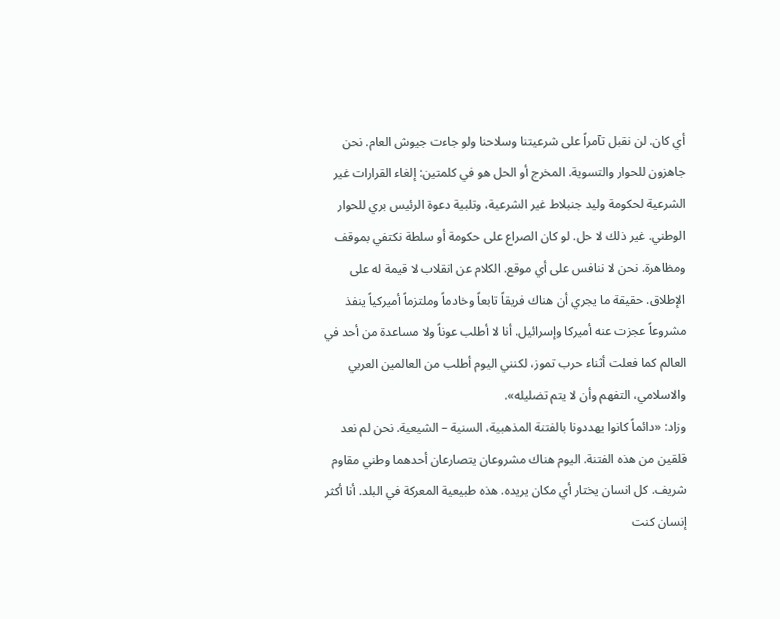أي كان. لن نقبل تآمراً على شرعيتنا وسلاحنا ولو جاءت جيوش العام. نحن جاهزون للحوار والتسوية. المخرج أو الحل هو في كلمتين: إلغاء القرارات غير الشرعية لحكومة وليد جنبلاط غير الشرعية، وتلبية دعوة الرئيس بري للحوار الوطني. غير ذلك لا حل. لو كان الصراع على حكومة أو سلطة نكتفي بموقف ومظاهرة. نحن لا ننافس على أي موقع. الكلام عن انقلاب لا قيمة له على الإطلاق. حقيقة ما يجري أن هناك فريقاً تابعاً وخادماً وملتزماً أميركياً ينفذ مشروعاً عجزت عنه أميركا وإسرائيل. أنا لا أطلب عوناً ولا مساعدة من أحد في العالم كما فعلت أثناء حرب تموز، لكنني اليوم أطلب من العالمين العربي والاسلامي، التفهم وأن لا يتم تضليله».
وزاد: «دائماً كانوا يهددونا بالفتنة المذهبية، السنية – الشيعية. نحن لم نعد قلقين من هذه الفتنة. اليوم هناك مشروعان يتصارعان أحدهما وطني مقاوم شريف. كل انسان يختار أي مكان يريده. هذه طبيعية المعركة في البلد. أنا أكثر إنسان كنت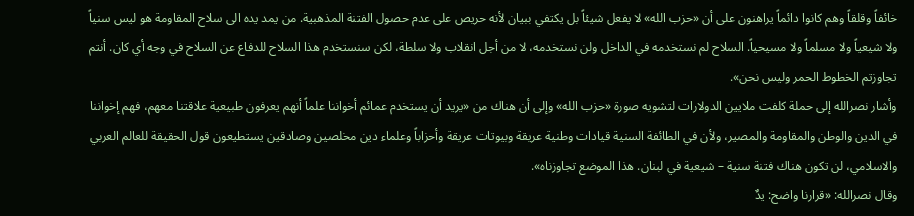خائفاً وقلقاً وهم كانوا دائماً يراهنون على أن «حزب الله» لا يفعل شيئاً بل يكتفي ببيان لأنه حريص على عدم حصول الفتنة المذهبية. من يمد يده الى سلاح المقاومة هو ليس سنياً ولا شيعياً ولا مسلماً ولا مسيحياً. السلاح لم نستخدمه في الداخل ولن نستخدمه، لا من أجل انقلاب ولا سلطة، لكن سنستخدم هذا السلاح للدفاع عن السلاح في وجه أي كان. أنتم تجاوزتم الخطوط الحمر وليس نحن».
وأشار نصرالله إلى حملة كلفت ملايين الدولارات لتشويه صورة «حزب الله» وإلى أن هناك من «يريد أن يستخدم عمائم أخواننا علماً أنهم يعرفون طبيعية علاقتنا معهم، فهم إخواننا في الدين والوطن والمقاومة والمصير، ولأن في الطائفة السنية قيادات وطنية عريقة وبيوتات عريقة وأحزاباً وعلماء دين مخلصين وصادقين يستطيعون قول الحقيقة للعالم العربي والاسلامي، لن تكون هناك فتنة سنية – شيعية في لبنان. هذا الموضع تجاوزناه».
وقال نصرالله: «قرارنا واضح: يدٌ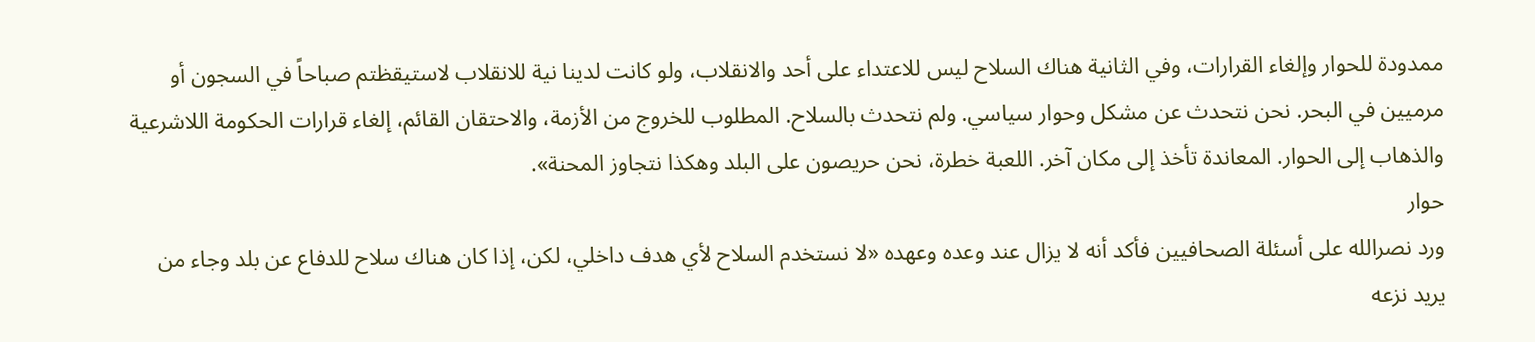ممدودة للحوار وإلغاء القرارات، وفي الثانية هناك السلاح ليس للاعتداء على أحد والانقلاب، ولو كانت لدينا نية للانقلاب لاستيقظتم صباحاً في السجون أو مرميين في البحر. نحن نتحدث عن مشكل وحوار سياسي. ولم نتحدث بالسلاح. المطلوب للخروج من الأزمة، والاحتقان القائم، إلغاء قرارات الحكومة اللاشرعية والذهاب إلى الحوار. المعاندة تأخذ إلى مكان آخر. اللعبة خطرة، نحن حريصون على البلد وهكذا نتجاوز المحنة».
حوار
ورد نصرالله على أسئلة الصحافيين فأكد أنه لا يزال عند وعده وعهده «لا نستخدم السلاح لأي هدف داخلي، لكن، إذا كان هناك سلاح للدفاع عن بلد وجاء من يريد نزعه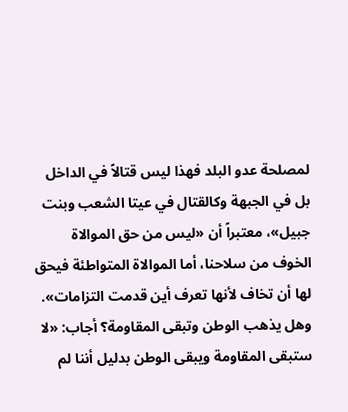لمصلحة عدو البلد فهذا ليس قتالاً في الداخل بل في الجبهة وكالقتال في عيتا الشعب وبنت جبيل»، معتبراً أن «ليس من حق الموالاة الخوف من سلاحنا، أما الموالاة المتواطئة فيحق لها أن تخاف لأنها تعرف أين قدمت التزامات».
وهل يذهب الوطن وتبقى المقاومة؟ أجاب: «لا ستبقى المقاومة ويبقى الوطن بدليل أننا لم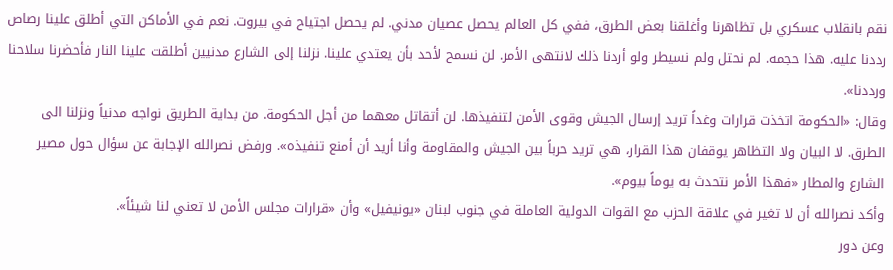نقم بانقلاب عسكري بل تظاهرنا وأغلقنا بعض الطرق، ففي كل العالم يحصل عصيان مدني. لم يحصل اجتياح في بيروت. نعم في الأماكن التي أطلق علينا رصاص رددنا عليه. هذا حجمه. لم نحتل ولم نسيطر ولو أردنا ذلك لانتهى الأمر. لن نسمح لأحد بأن يعتدي علينا. نزلنا إلى الشارع مدنيين أطلقت علينا النار فأحضرنا سلاحنا ورددنا».
وقال: «الحكومة اتخذت قرارات وغداً تريد إرسال الجيش وقوى الأمن لتنفيذها. لن أتقاتل معهما من أجل الحكومة. من بداية الطريق نواجه مدنياً ونزلنا الى الطرق. لا البيان ولا التظاهر يوقفان هذا القرار، هي تريد حرباً بين الجيش والمقاومة وأنا أريد أن أمنع تنفيذه». ورفض نصرالله الإجابة عن سؤال حول مصير الشارع والمطار «فهذا الأمر نتحدث به يوماً بيوم».
وأكد نصرالله أن لا تغير في علاقة الحزب مع القوات الدولية العاملة في جنوب لبنان «يونيفيل» وأن «قرارات مجلس الأمن لا تعني لنا شيئاً».
وعن دور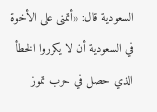السعودية قال: «أتمنى على الأخوة في السعودية أن لا يكرروا الخطأ الذي حصل في حرب تموز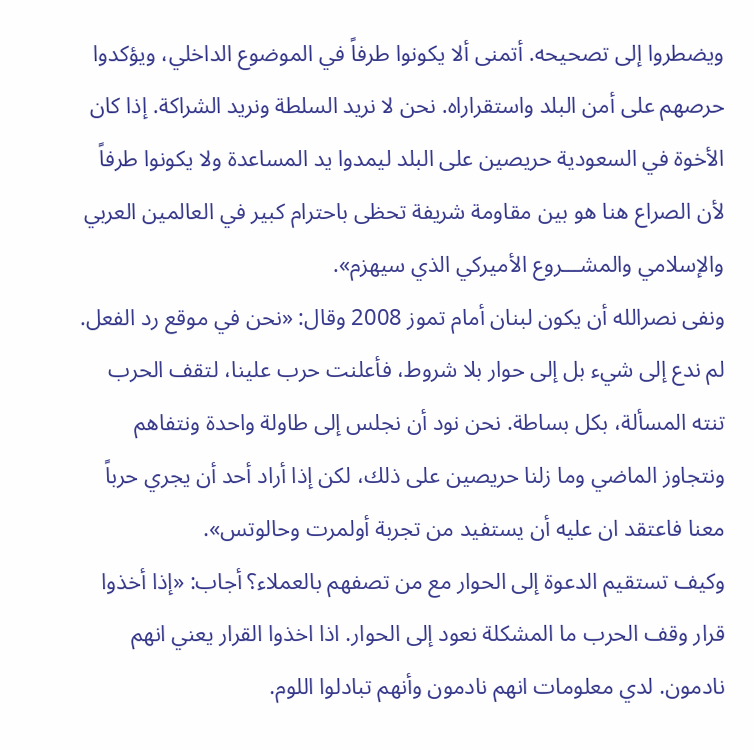ويضطروا إلى تصحيحه. أتمنى ألا يكونوا طرفاً في الموضوع الداخلي، ويؤكدوا حرصهم على أمن البلد واستقراراه. نحن لا نريد السلطة ونريد الشراكة. إذا كان الأخوة في السعودية حريصين على البلد ليمدوا يد المساعدة ولا يكونوا طرفاً لأن الصراع هنا هو بين مقاومة شريفة تحظى باحترام كبير في العالمين العربي والإسلامي والمشـــروع الأميركي الذي سيهزم».
ونفى نصرالله أن يكون لبنان أمام تموز 2008 وقال: «نحن في موقع رد الفعل. لم ندع إلى شيء بل إلى حوار بلا شروط، فأعلنت حرب علينا، لتقف الحرب تنته المسألة، بكل بساطة. نحن نود أن نجلس إلى طاولة واحدة ونتفاهم ونتجاوز الماضي وما زلنا حريصين على ذلك، لكن إذا أراد أحد أن يجري حرباً معنا فاعتقد ان عليه أن يستفيد من تجربة أولمرت وحالوتس».
وكيف تستقيم الدعوة إلى الحوار مع من تصفهم بالعملاء؟ أجاب: «إذا أخذوا قرار وقف الحرب ما المشكلة نعود إلى الحوار. اذا اخذوا القرار يعني انهم نادمون. لدي معلومات انهم نادمون وأنهم تبادلوا اللوم.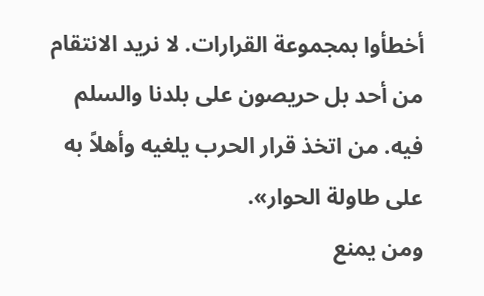أخطأوا بمجموعة القرارات. لا نريد الانتقام من أحد بل حريصون على بلدنا والسلم فيه. من اتخذ قرار الحرب يلغيه وأهلاً به على طاولة الحوار».
ومن يمنع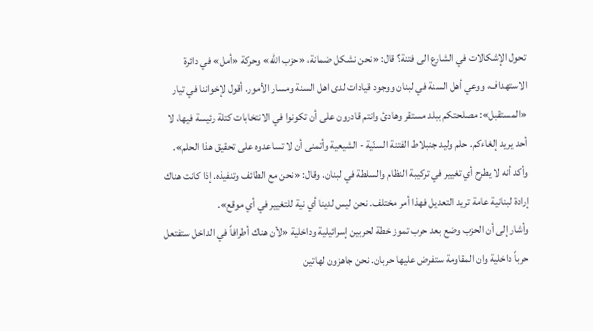تحول الإشكالات في الشارع الى فتنة؟ قال: «نحن نشكل ضمانة، «حزب الله» وحركة «أمل» في دائرة الاستهداف، ووعي أهل السنة في لبنان ووجود قيادات لدى اهل السنة ومسار الأمور. أقول لإخواننا في تيار «المستقبل»: مصلحتكم ببلد مستقر وهادئ وانتم قادرون على أن تكونوا في الانتخابات كتلة رئيسة فيها، لا أحد يريد إلغاءكم. حلم وليد جنبلاط الفتنة السنّية - الشيعية وأتمنى أن لا تساعدوه على تحقيق هذا الحلم».
وأكد أنه لا يطرح أي تغيير في تركيبة النظام والسلطة في لبنان. وقال: «نحن مع الطائف وتنفيذه. إذا كانت هناك إرادة لبنانية عامة تريد التعديل فهذا أمر مختلف. نحن ليس لدينا أي نية للتغيير في أي موقع».
وأشار إلى أن الحزب وضع بعد حرب تموز خطة لحربين إسرائيلية وداخلية «لأن هناك أطرافاً في الداخل ستفتعل حرباً داخلية وان المقاومة ستفرض عليها حربان. نحن جاهزون لهاتين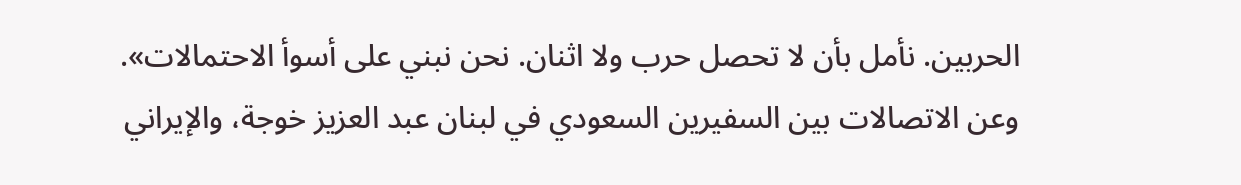الحربين. نأمل بأن لا تحصل حرب ولا اثنان. نحن نبني على أسوأ الاحتمالات».
وعن الاتصالات بين السفيرين السعودي في لبنان عبد العزيز خوجة، والإيراني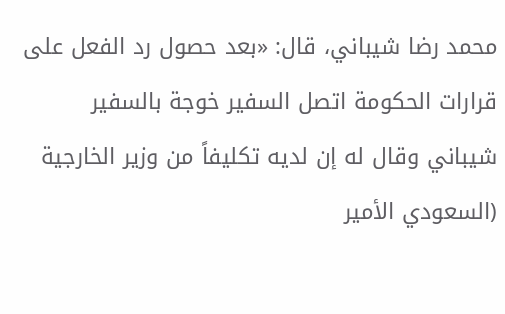محمد رضا شيباني، قال: «بعد حصول رد الفعل على قرارات الحكومة اتصل السفير خوجة بالسفير شيباني وقال له إن لديه تكليفاً من وزير الخارجية (السعودي الأمير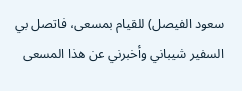سعود الفيصل) للقيام بمسعى، فاتصل بي السفير شيباني وأخبرني عن هذا المسعى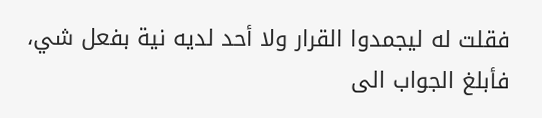فقلت له ليجمدوا القرار ولا أحد لديه نية بفعل شي، فأبلغ الجواب الى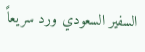السفير السعودي ورد سريعاً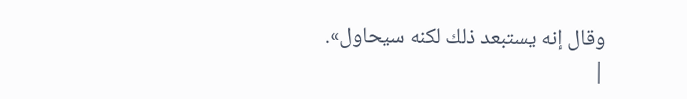وقال إنه يستبعد ذلك لكنه سيحاول».
|